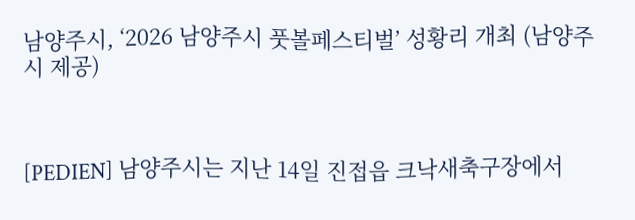남양주시, ‘2026 남양주시 풋볼페스티벌’ 성황리 개최 (남양주시 제공)



[PEDIEN] 남양주시는 지난 14일 진접읍 크낙새축구장에서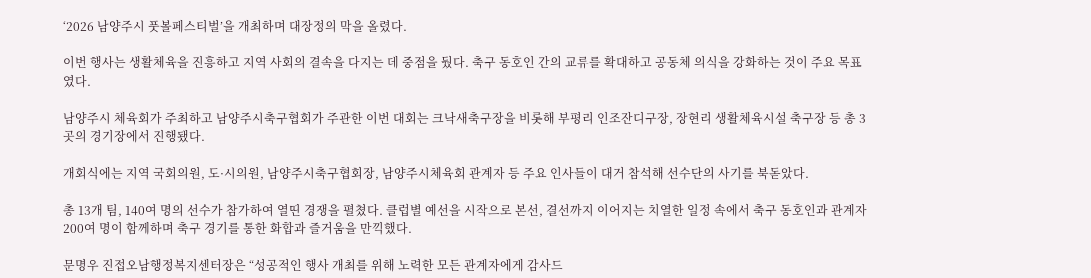‘2026 남양주시 풋볼페스티벌’을 개최하며 대장정의 막을 올렸다.

이번 행사는 생활체육을 진흥하고 지역 사회의 결속을 다지는 데 중점을 뒀다. 축구 동호인 간의 교류를 확대하고 공동체 의식을 강화하는 것이 주요 목표였다.

남양주시 체육회가 주최하고 남양주시축구협회가 주관한 이번 대회는 크낙새축구장을 비롯해 부평리 인조잔디구장, 장현리 생활체육시설 축구장 등 총 3곳의 경기장에서 진행됐다.

개회식에는 지역 국회의원, 도·시의원, 남양주시축구협회장, 남양주시체육회 관계자 등 주요 인사들이 대거 참석해 선수단의 사기를 북돋았다.

총 13개 팀, 140여 명의 선수가 참가하여 열띤 경쟁을 펼쳤다. 클럽별 예선을 시작으로 본선, 결선까지 이어지는 치열한 일정 속에서 축구 동호인과 관계자 200여 명이 함께하며 축구 경기를 통한 화합과 즐거움을 만끽했다.

문명우 진접오남행정복지센터장은 “성공적인 행사 개최를 위해 노력한 모든 관계자에게 감사드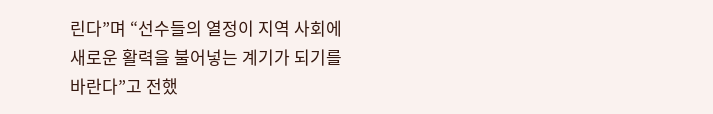린다”며 “선수들의 열정이 지역 사회에 새로운 활력을 불어넣는 계기가 되기를 바란다”고 전했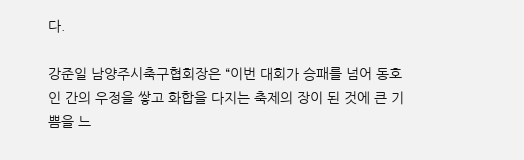다.

강준일 남양주시축구협회장은 “이번 대회가 승패를 넘어 동호인 간의 우정을 쌓고 화합을 다지는 축제의 장이 된 것에 큰 기쁨을 느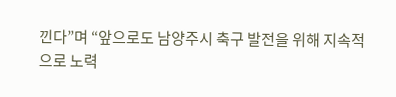낀다”며 “앞으로도 남양주시 축구 발전을 위해 지속적으로 노력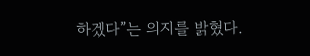하겠다”는 의지를 밝혔다.